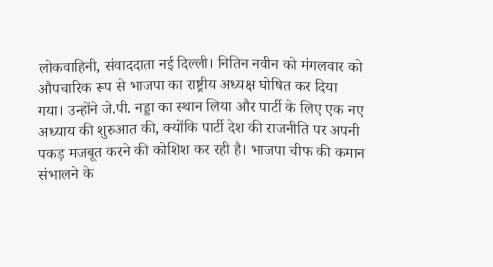लोकवाहिनी, संवाददाता नई दिल्ली। नितिन नवीन को मंगलवार को औपचारिक रूप से भाजपा का राष्ट्रीय अध्यक्ष घोषित कर दिया गया। उन्होंने जे.पी. नड्डा का स्थान लिया और पार्टी के लिए एक नए अध्याय की शुरुआत की, क्योंकि पार्टी देश की राजनीति पर अपनी पकड़ मजबूत करने की कोशिश कर रही है। भाजपा चीफ की कमान संभालने के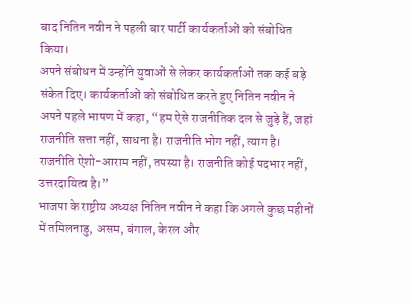बाद नितिन नवीन ने पहली बार पार्टी कार्यकर्ताओं को संबोधित किया।
अपने संबोधन में उन्होंने युवाओं से लेकर कार्यकर्ताओं तक कई बड़े संकेत दिए। कार्यकर्ताओं को संबोधित करते हुए नितिन नवीन ने अपने पहले भाषण में कहा, “हम ऐसे राजनीतिक दल से जुड़े हैं, जहां राजनीति सत्ता नहीं, साधना है। राजनीति भोग नहीं, त्याग है। राजनीति ऐशो-आराम नहीं, तपस्या है। राजनीति कोई पदभार नहीं, उत्तरदायित्व है।”
भाजपा के राष्ट्रीय अध्यक्ष नितिन नवीन ने कहा कि अगले कुछ महीनों में तमिलनाडु, असम, बंगाल, केरल और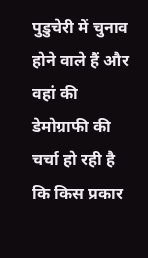पुडुचेरी में चुनाव होने वाले हैं और वहां की डेमोग्राफी की चर्चा हो रही है कि किस प्रकार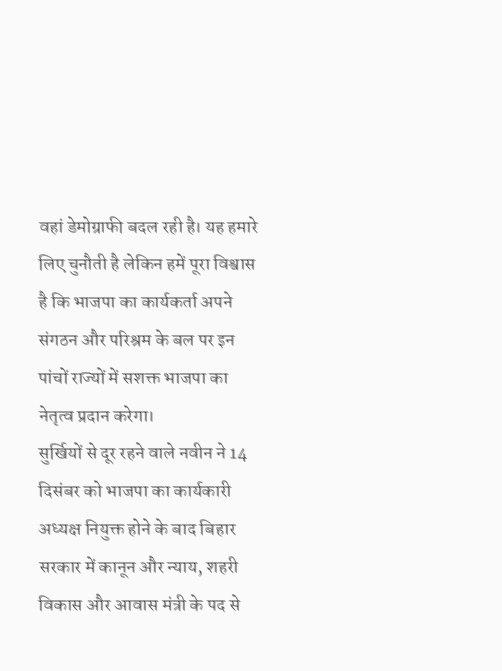वहां डेमोग्राफी बदल रही है। यह हमारे लिए चुनौती है लेकिन हमें पूरा विश्वास है कि भाजपा का कार्यकर्ता अपने संगठन और परिश्रम के बल पर इन पांचों राज्यों में सशक्त भाजपा का नेतृत्व प्रदान करेगा।
सुर्खियों से दूर रहने वाले नवीन ने 14 दिसंबर को भाजपा का कार्यकारी अध्यक्ष नियुक्त होने के बाद बिहार सरकार में कानून और न्याय, शहरी विकास और आवास मंत्री के पद से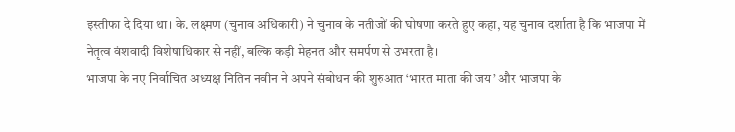इस्तीफा दे दिया था। के. लक्ष्मण (चुनाव अधिकारी) ने चुनाव के नतीजों की घोषणा करते हुए कहा, यह चुनाव दर्शाता है कि भाजपा में नेतृत्व वंशवादी विशेषाधिकार से नहीं, बल्कि कड़ी मेहनत और समर्पण से उभरता है।
भाजपा के नए निर्वाचित अध्यक्ष नितिन नवीन ने अपने संबोधन की शुरुआत ‘भारत माता की जय’ और भाजपा के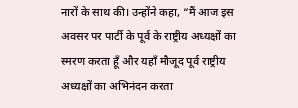नारों के साथ की। उन्होंने कहा, “मैं आज इस अवसर पर पार्टी के पूर्व के राष्ट्रीय अध्यक्षों का स्मरण करता हूँ और यहाँ मौजूद पूर्व राष्ट्रीय अध्यक्षों का अभिनंदन करता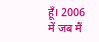हूँ। 2006 में जब मैं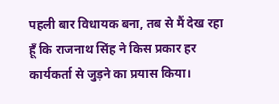पहली बार विधायक बना, तब से मैं देख रहा हूँ कि राजनाथ सिंह ने किस प्रकार हर कार्यकर्ता से जुड़ने का प्रयास किया।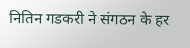नितिन गडकरी ने संगठन के हर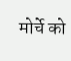मोर्चे को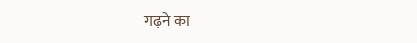गढ़ने का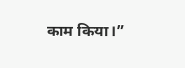काम किया।”